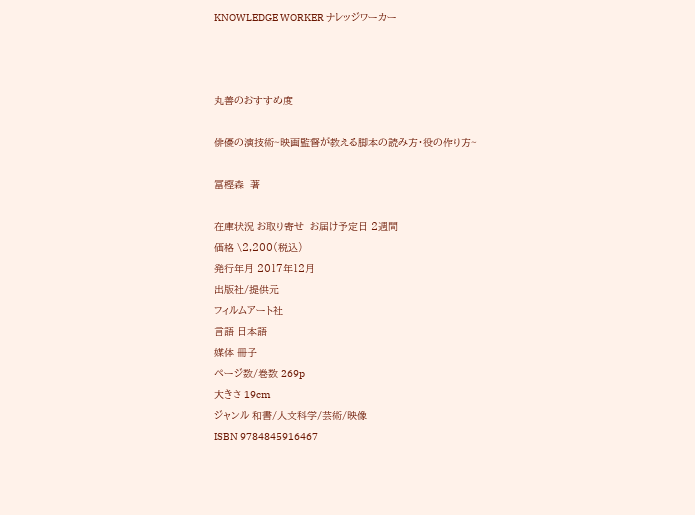KNOWLEDGE WORKER ナレッジワーカー



丸善のおすすめ度

俳優の演技術~映画監督が教える脚本の読み方・役の作り方~

冨樫森  著

在庫状況 お取り寄せ  お届け予定日 2週間
価格 \2,200(税込)
発行年月 2017年12月
出版社/提供元
フィルムアート社
言語 日本語
媒体 冊子
ページ数/巻数 269p
大きさ 19cm
ジャンル 和書/人文科学/芸術/映像
ISBN 9784845916467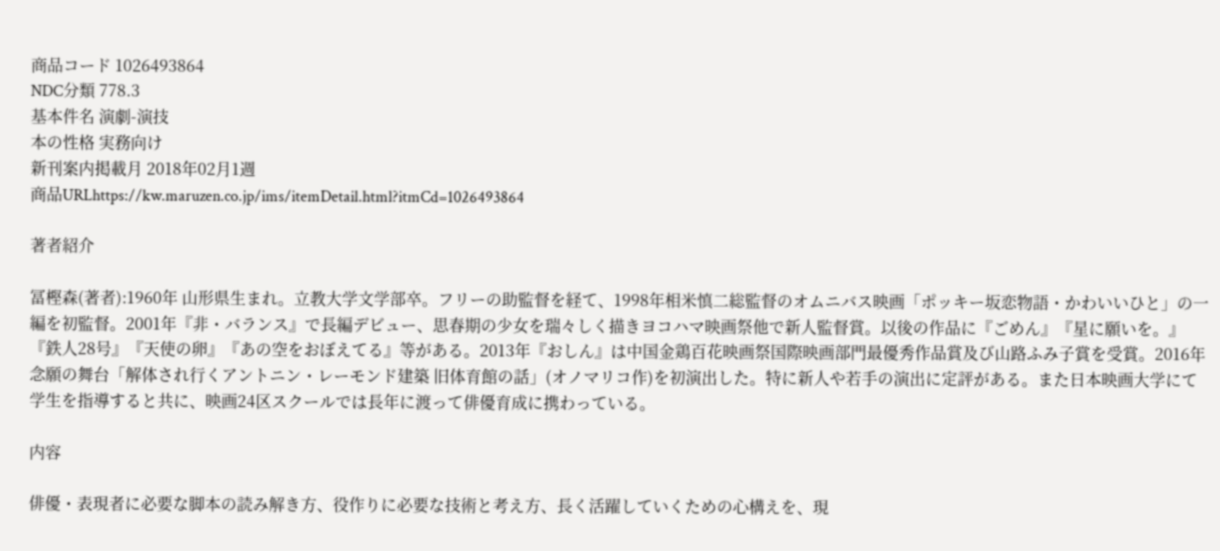商品コード 1026493864
NDC分類 778.3
基本件名 演劇-演技
本の性格 実務向け
新刊案内掲載月 2018年02月1週
商品URLhttps://kw.maruzen.co.jp/ims/itemDetail.html?itmCd=1026493864

著者紹介

冨樫森(著者):1960年 山形県生まれ。立教大学文学部卒。フリーの助監督を経て、1998年相米慎二総監督のオムニバス映画「ポッキー坂恋物語・かわいいひと」の一編を初監督。2001年『非・バランス』で長編デビュー、思春期の少女を瑞々しく描きヨコハマ映画祭他で新人監督賞。以後の作品に『ごめん』『星に願いを。』『鉄人28号』『天使の卵』『あの空をおぼえてる』等がある。2013年『おしん』は中国金鶏百花映画祭国際映画部門最優秀作品賞及び山路ふみ子賞を受賞。2016年念願の舞台「解体され行くアントニン・レーモンド建築 旧体育館の話」(オノマリコ作)を初演出した。特に新人や若手の演出に定評がある。また日本映画大学にて学生を指導すると共に、映画24区スクールでは長年に渡って俳優育成に携わっている。

内容

俳優・表現者に必要な脚本の読み解き方、役作りに必要な技術と考え方、長く活躍していくための心構えを、現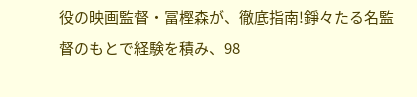役の映画監督・冨樫森が、徹底指南!錚々たる名監督のもとで経験を積み、98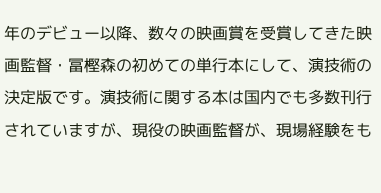年のデビュー以降、数々の映画賞を受賞してきた映画監督・冨樫森の初めての単行本にして、演技術の決定版です。演技術に関する本は国内でも多数刊行されていますが、現役の映画監督が、現場経験をも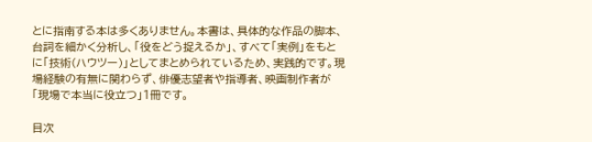とに指南する本は多くありません。本書は、具体的な作品の脚本、台詞を細かく分析し、「役をどう捉えるか」、すべて「実例」をもとに「技術(ハウツー)」としてまとめられているため、実践的です。現場経験の有無に関わらず、俳優志望者や指導者、映画制作者が「現場で本当に役立つ」1冊です。

目次